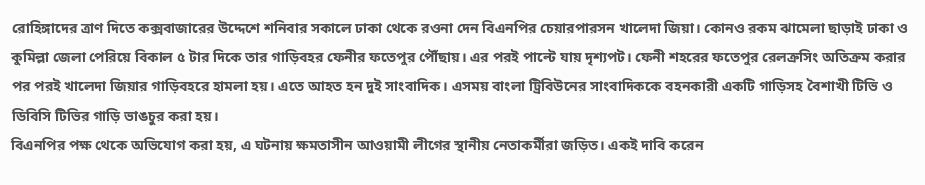রোহিঙ্গাদের ত্রাণ দিতে কক্সবাজারের উদ্দেশে শনিবার সকালে ঢাকা থেকে রওনা দেন বিএনপির চেয়ারপারসন খালেদা জিয়া। কোনও রকম ঝামেলা ছাড়াই ঢাকা ও কুমিল্লা জেলা পেরিয়ে বিকাল ৫ টার দিকে তার গাড়িবহর ফেনীর ফতেপুর পৌঁছায়। এর পরই পাল্টে যায় দৃশ্যপট। ফেনী শহরের ফতেপুর রেলক্রসিং অতিক্রম করার পর পরই খালেদা জিয়ার গাড়িবহরে হামলা হয়। এতে আহত হন দুই সাংবাদিক। এসময় বাংলা ট্রিবিউনের সাংবাদিককে বহনকারী একটি গাড়িসহ বৈশাখী টিভি ও ডিবিসি টিভির গাড়ি ভাঙচুর করা হয়।
বিএনপির পক্ষ থেকে অভিযোগ করা হয়, এ ঘটনায় ক্ষমতাসীন আওয়ামী লীগের স্থানীয় নেতাকর্মীরা জড়িত। একই দাবি করেন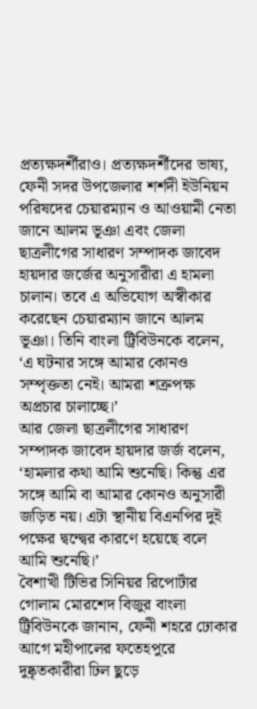প্রত্যক্ষদর্শীরাও। প্রত্যক্ষদর্শীদের ভাষ্য, ফেনী সদর উপজেলার শর্শদী ইউনিয়ন পরিষদের চেয়ারম্যান ও আওয়ামী নেতা জানে আলম ভূঞা এবং জেলা ছাত্রলীগের সাধারণ সম্পাদক জাবেদ হায়দার জর্জের অনুসারীরা এ হামলা চালান। তবে এ অভিযোগ অস্বীকার করেছেন চেয়ারম্যান জানে আলম ভূঞা। তিনি বাংলা ট্রিবিউনকে বলেন, ‘এ ঘটনার সঙ্গে আমার কোনও সম্পৃক্ততা নেই। আমরা শত্রুপক্ষ অপ্রচার চালাচ্ছে।’
আর জেলা ছাত্রলীগের সাধারণ সম্পাদক জাবেদ হায়দার জর্জ বলেন, ‘হামলার কথা আমি শুনেছি। কিন্তু এর সঙ্গে আমি বা আমার কোনও অনুসারী জড়িত নয়। এটা স্থানীয় বিএনপির দুই পক্ষের দ্বন্দ্বের কারণে হয়েছে বলে আমি শুনেছি।’
বৈশাখী টিভির সিনিয়র রিপোর্টার গোলাম মোরশেদ বিজুর বাংলা ট্রিবিউনকে জানান, ফেনী শহরে ঢোকার আগে মহীপালের ফতেহপুরে দুষ্কৃতকারীরা ঢিল ছুড়ে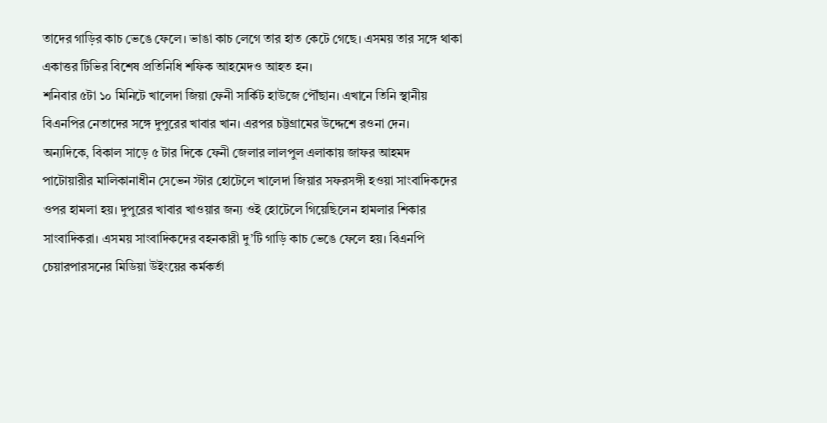তাদের গাড়ির কাচ ভেঙে ফেলে। ভাঙা কাচ লেগে তার হাত কেটে গেছে। এসময় তার সঙ্গে থাকা একাত্তর টিভির বিশেষ প্রতিনিধি শফিক আহমেদও আহত হন।
শনিবার ৫টা ১০ মিনিটে খালেদা জিয়া ফেনী সার্কিট হাউজে পৌঁছান। এখানে তিনি স্থানীয় বিএনপির নেতাদের সঙ্গে দুপুরের খাবার খান। এরপর চট্টগ্রামের উদ্দেশে রওনা দেন।
অন্যদিকে, বিকাল সাড়ে ৫ টার দিকে ফেনী জেলার লালপুল এলাকায় জাফর আহমদ পাটোয়ারীর মালিকানাধীন সেভেন স্টার হোটেলে খালেদা জিয়ার সফরসঙ্গী হওয়া সাংবাদিকদের ওপর হামলা হয়। দুপুরের খাবার খাওয়ার জন্য ওই হোটেলে গিয়েছিলেন হামলার শিকার সাংবাদিকরা। এসময় সাংবাদিকদের বহনকারী দু’টি গাড়ি কাচ ভেঙে ফেলে হয়। বিএনপি চেয়ারপারসনের মিডিয়া উইংয়ের কর্মকর্তা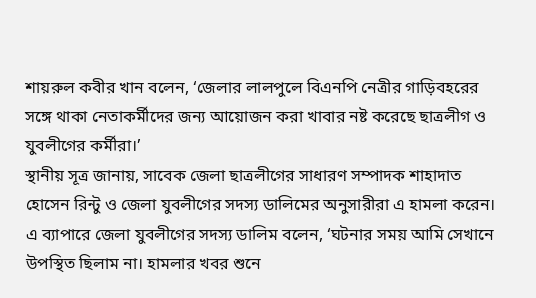শায়রুল কবীর খান বলেন, ‘জেলার লালপুলে বিএনপি নেত্রীর গাড়িবহরের সঙ্গে থাকা নেতাকর্মীদের জন্য আয়োজন করা খাবার নষ্ট করেছে ছাত্রলীগ ও যুবলীগের কর্মীরা।’
স্থানীয় সূত্র জানায়, সাবেক জেলা ছাত্রলীগের সাধারণ সম্পাদক শাহাদাত হোসেন রিন্টু ও জেলা যুবলীগের সদস্য ডালিমের অনুসারীরা এ হামলা করেন।
এ ব্যাপারে জেলা যুবলীগের সদস্য ডালিম বলেন, ‘ঘটনার সময় আমি সেখানে উপস্থিত ছিলাম না। হামলার খবর শুনে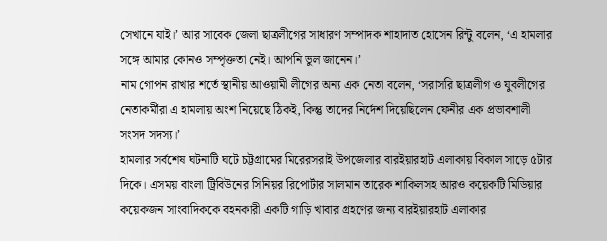সেখানে যাই।’ আর সাবেক জেলা ছাত্রলীগের সাধারণ সম্পাদক শাহাদাত হোসেন রিন্টু বলেন, ‘এ হামলার সঙ্গে আমার কোনও সম্পৃক্ততা নেই। আপনি ভুল জানেন।’
নাম গোপন রাখার শর্তে স্থানীয় আওয়ামী লীগের অন্য এক নেতা বলেন, ‘সরাসরি ছাত্রলীগ ও যুবলীগের নেতাকর্মীরা এ হামলায় অংশ নিয়েছে ঠিকই, কিন্তু তাদের নির্দেশ দিয়েছিলেন ফেনীর এক প্রভাবশালী সংসদ সদস্য।’
হামলার সর্বশেষ ঘটনাটি ঘটে চট্টগ্রামের মিরেরসরাই উপজেলার বারইয়ারহাট এলাকায় বিকাল সাড়ে ৫টার দিকে। এসময় বাংলা ট্রিবিউনের সিনিয়র রিপোর্টার সালমান তারেক শাকিলসহ আরও কয়েকটি মিডিয়ার কয়েকজন সাংবাদিককে বহনকারী একটি গাড়ি খাবার গ্রহণের জন্য বারইয়ারহাট এলাকার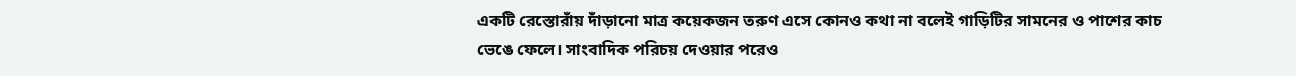একটি রেস্তোরাঁয় দাঁড়ানো মাত্র কয়েকজন তরুণ এসে কোনও কথা না বলেই গাড়িটির সামনের ও পাশের কাচ ভেঙে ফেলে। সাংবাদিক পরিচয় দেওয়ার পরেও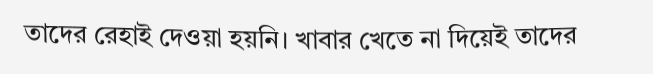তাদের রেহাই দেওয়া হয়নি। খাবার খেতে না দিয়েই তাদের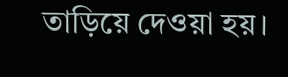তাড়িয়ে দেওয়া হয়।